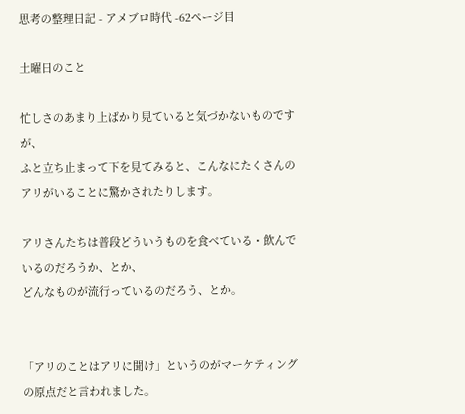思考の整理日記 - アメブロ時代 -62ページ目

土曜日のこと

忙しさのあまり上ばかり見ていると気づかないものですが、
ふと立ち止まって下を見てみると、こんなにたくさんのアリがいることに驚かされたりします。

アリさんたちは普段どういうものを食べている・飲んでいるのだろうか、とか、
どんなものが流行っているのだろう、とか。


「アリのことはアリに聞け」というのがマーケティングの原点だと言われました。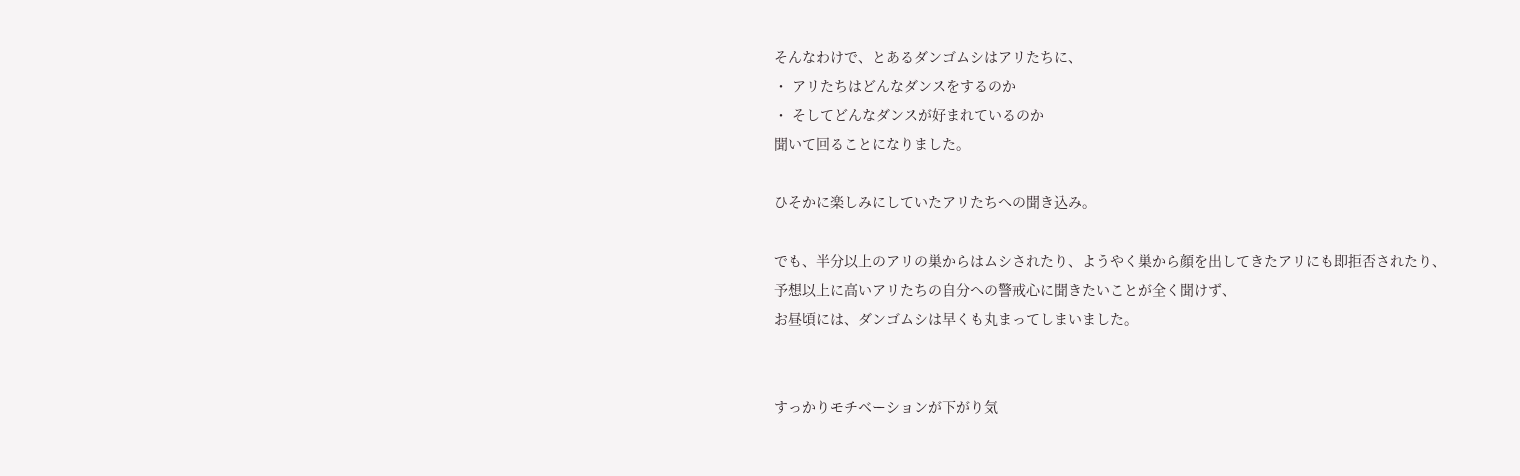そんなわけで、とあるダンゴムシはアリたちに、
・ アリたちはどんなダンスをするのか
・ そしてどんなダンスが好まれているのか
聞いて回ることになりました。

ひそかに楽しみにしていたアリたちへの聞き込み。

でも、半分以上のアリの巣からはムシされたり、ようやく巣から顔を出してきたアリにも即拒否されたり、
予想以上に高いアリたちの自分への警戒心に聞きたいことが全く聞けず、
お昼頃には、ダンゴムシは早くも丸まってしまいました。


すっかりモチベーションが下がり気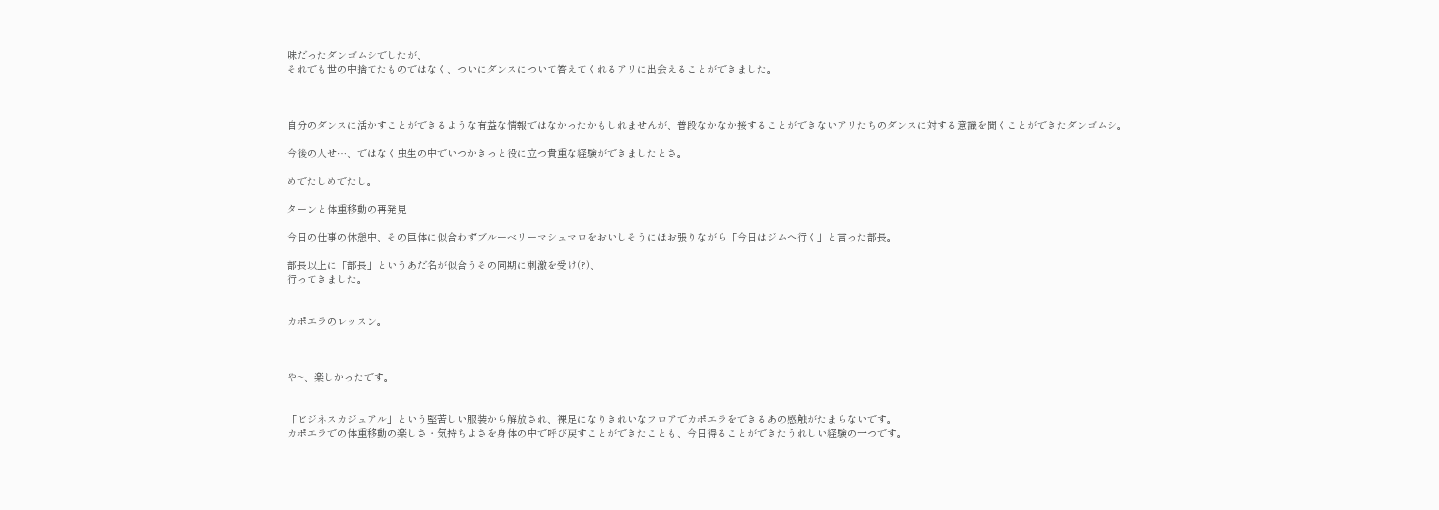味だったダンゴムシでしたが、
それでも世の中捨てたものではなく、ついにダンスについて答えてくれるアリに出会えることができました。



自分のダンスに活かすことができるような有益な情報ではなかったかもしれませんが、普段なかなか接することができないアリたちのダンスに対する意識を聞くことができたダンゴムシ。

今後の人せ…、ではなく虫生の中でいつかきっと役に立つ貴重な経験ができましたとさ。

めでたしめでたし。

ターンと体重移動の再発見

今日の仕事の休憩中、その巨体に似合わずブルーベリーマシュマロをおいしそうにほお張りながら「今日はジムへ行く」と言った部長。

部長以上に「部長」というあだ名が似合うその同期に刺激を受け(?)、
行ってきました。


カポエラのレッスン。



や~、楽しかったです。


「ビジネスカジュアル」という堅苦しい服装から解放され、裸足になりきれいなフロアでカポエラをできるあの感触がたまらないです。
カポエラでの体重移動の楽しさ・気持ちよさを身体の中で呼び戻すことができたことも、今日得ることができたうれしい経験の一つです。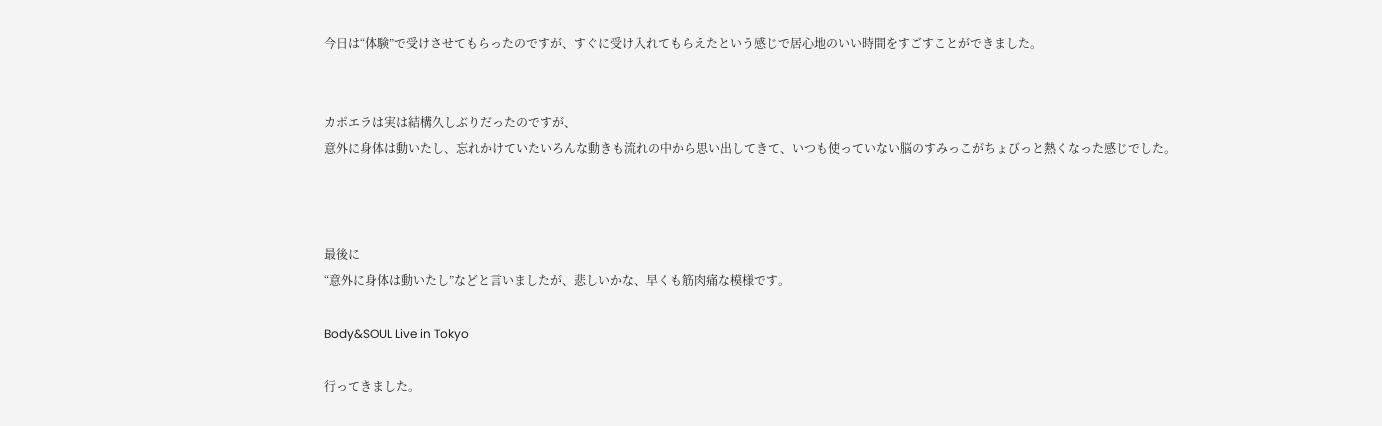今日は“体験”で受けさせてもらったのですが、すぐに受け入れてもらえたという感じで居心地のいい時間をすごすことができました。


カポエラは実は結構久しぶりだったのですが、
意外に身体は動いたし、忘れかけていたいろんな動きも流れの中から思い出してきて、いつも使っていない脳のすみっこがちょびっと熱くなった感じでした。



最後に
“意外に身体は動いたし”などと言いましたが、悲しいかな、早くも筋肉痛な模様です。

Body&SOUL Live in Tokyo

行ってきました。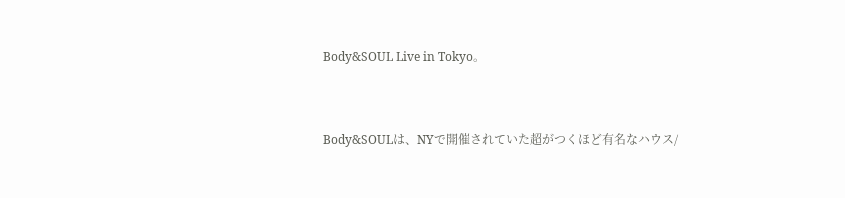Body&SOUL Live in Tokyo。


Body&SOULは、NYで開催されていた超がつくほど有名なハウス/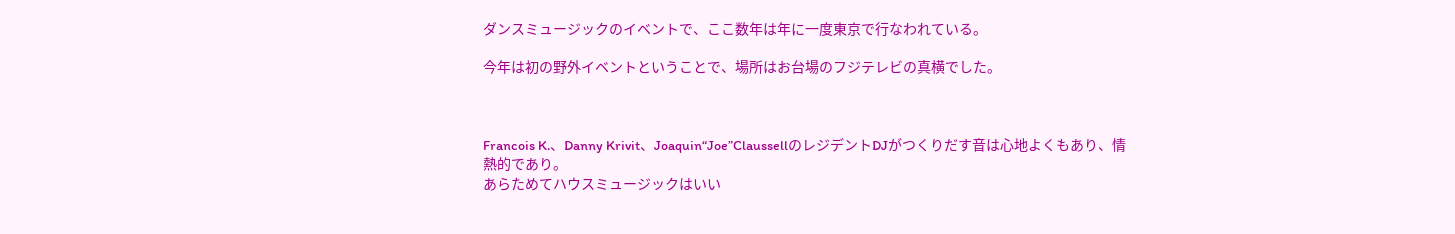ダンスミュージックのイベントで、ここ数年は年に一度東京で行なわれている。

今年は初の野外イベントということで、場所はお台場のフジテレビの真横でした。



Francois K.、Danny Krivit、Joaquin“Joe”ClaussellのレジデントDJがつくりだす音は心地よくもあり、情熱的であり。
あらためてハウスミュージックはいい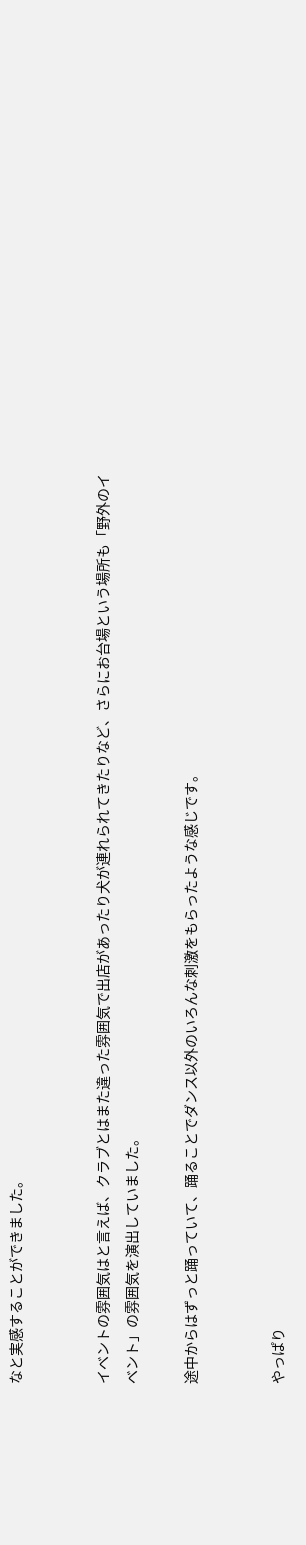なと実感することができました。


イベントの雰囲気はと言えば、クラブとはまた違った雰囲気で出店があったり犬が連れられてきたりなど、さらにお台場という場所も「野外のイベント」の雰囲気を演出していました。

途中からはずっと踊っていて、踊ることでダンス以外のいろんな刺激をもらったような感じです。


やっぱり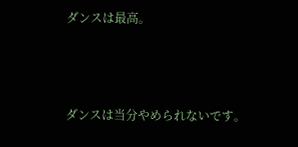ダンスは最高。



ダンスは当分やめられないです。